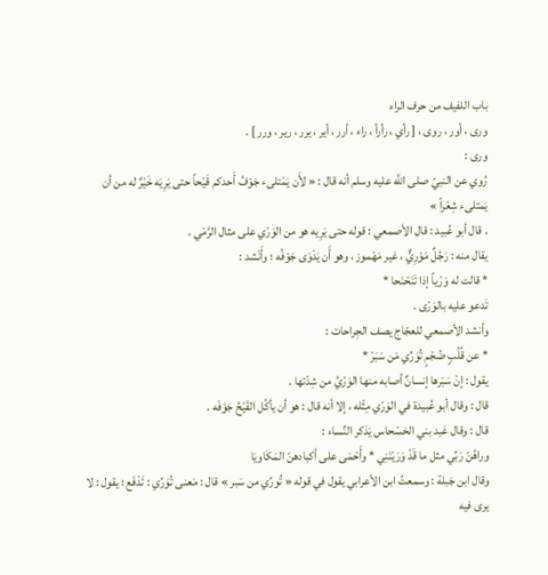باب اللفيف من حرف الراء
ورى ، أور ، روى ، [ رأي ، رأرأ ، راء ، أرر ، أير ، يرر ، رير ، ورر ] .
ورى :
رُوي عن النبيّ صلى اللَّه عليه وسلم أنه قال : « لأَن يَمْتلىء جَوْفُ أَحدكم قَيْحاً حتى يَرِيَه خَيْرٌ له من أن يَمتلىء شِعْراً »
. قال أبو عُبيد : قال الأصمعي : قوله حتى يَرِيه هو من الوَرْي على مثال الرَّمْي .
يقال منه : رَجُلٌ مَوْرِيٌّ ، غير مَهْموز ، وهو أَن يَدْوَى جَوْفُه ؛ وأَنْشد :
* قالت له وَرْياً إذا تَنَحْنَحا *
تَدعو عليه بالوَرْى .
وأنشد الأصمعي للعجّاج يصف الجِراحات :
* عن قُلُبٍ ضُجْمٍ تُوَرِّي مَن سَبَرْ *
يقول : إنْ سَبَرها إنسانٌ أصابه منها الوَرْيُ من شِدّتها .
قال : وقال أبو عُبيدة في الوَرْي مِثْله ، إلا أنه قال : هو أن يأكُل القَيْحُ جَوْفَه .
قال : وقال عَبد بني الحَسْحاس يَذكر النِّساء :
وراهُنّ رَبِّي مثل ما قَدْ وَرَيْنَنِي * وأَحْمَى على أكبادهنّ المَكَاويَا
وقال ابن جَبلة : وسمعتُ ابن الأعرابي يقول في قوله « تُورِّي من سَبر » قال : مَعنى تُوَرِّي : تَدْفَع ؛ يقول : لا يرى فيه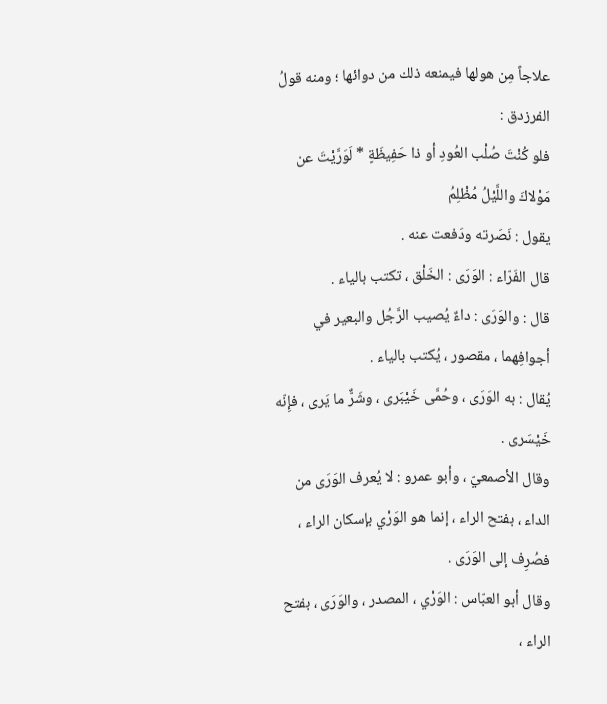علاجاً مِن هولها فيمنعه ذلك من دوائها ؛ ومنه قولُ الفرزدق :
فلو كُنْتَ صُلْب العُودِ أو ذا حَفِيظَةٍ * لَوَرَّيْتَ عن مَوْلاكَ واللَّيْلُ مُظْلِمُ
يقول : نَصَرته ودَفعت عنه .
قال الفَرّاء : الوَرَى : الخَلْق ، تكتب بالياء .
قال : والوَرَى : داءٌ يُصيب الرَّجُل والبعير في أجوافِهما ، مقصور ، يُكتب بالياء .
يُقال : به الوَرَى ، وحُمَّى خَيْبَرى ، وشَرٌّ ما يَرى ، فإِنّه خَيْسَرى .
وقال الأصمعيّ ، وأبو عمرو : لا يُعرف الوَرَى من الداء ، بفتح الراء ، إنما هو الوَرْي بإسكان الراء ، فصُرِف إلى الوَرَى .
وقال أبو العبّاس : الوَرْي ، المصدر ، والوَرَى ، بفتح الراء ،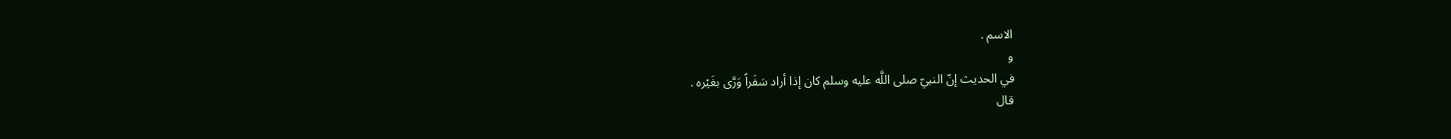الاسم .
و
في الحديث إنّ النبيّ صلى اللَّه عليه وسلم كان إذا أراد سَفَراً وَرَّى بغَيْره .
قال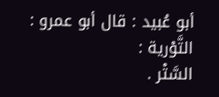أبو عُبيد : قال أبو عمرو : التَّوْرية :
السَّتْر .